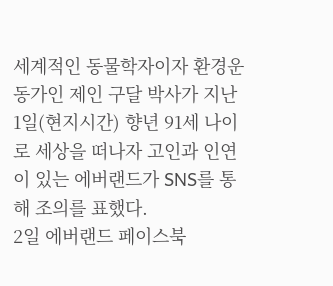세계적인 동물학자이자 환경운동가인 제인 구달 박사가 지난 1일(현지시간) 향년 91세 나이로 세상을 떠나자 고인과 인연이 있는 에버랜드가 SNS를 통해 조의를 표했다.
2일 에버랜드 페이스북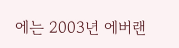에는 2003년 에버랜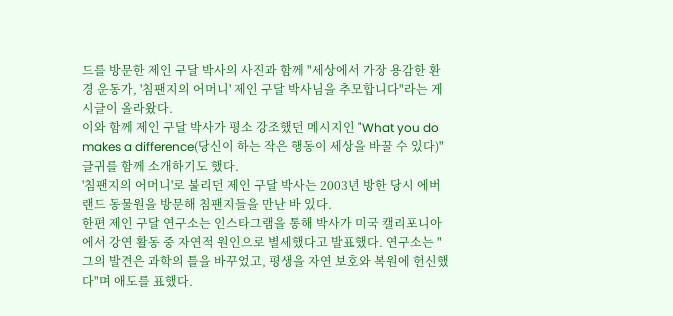드를 방문한 제인 구달 박사의 사진과 함께 "세상에서 가장 용감한 환경 운동가, '침팬지의 어머니' 제인 구달 박사님을 추모합니다"라는 게시글이 올라왔다.
이와 함께 제인 구달 박사가 평소 강조했던 메시지인 "What you do makes a difference(당신이 하는 작은 행동이 세상을 바꿀 수 있다)" 글귀를 함께 소개하기도 했다.
'침팬지의 어머니'로 불리던 제인 구달 박사는 2003년 방한 당시 에버랜드 동물원을 방문해 침팬지들을 만난 바 있다.
한편 제인 구달 연구소는 인스타그램을 통해 박사가 미국 캘리포니아에서 강연 활동 중 자연적 원인으로 별세했다고 발표했다. 연구소는 "그의 발견은 과학의 틀을 바꾸었고, 평생을 자연 보호와 복원에 헌신했다"며 애도를 표했다.